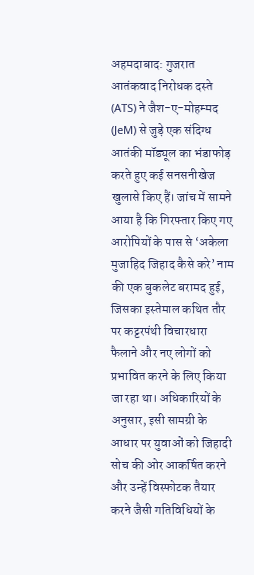अहमदाबाद: गुजरात आतंकवाद निरोधक दस्ते (ATS) ने जैश-ए-मोहम्मद (JeM) से जुड़े एक संदिग्ध आतंकी मॉड्यूल का भंडाफोड़ करते हुए कई सनसनीखेज खुलासे किए हैं। जांच में सामने आया है कि गिरफ्तार किए गए आरोपियों के पास से ‘अकेला मुजाहिद जिहाद कैसे करे’ नाम की एक बुकलेट बरामद हुई, जिसका इस्तेमाल कथित तौर पर कट्टरपंथी विचारधारा फैलाने और नए लोगों को प्रभावित करने के लिए किया जा रहा था। अधिकारियों के अनुसार, इसी सामग्री के आधार पर युवाओं को जिहादी सोच की ओर आकर्षित करने और उन्हें विस्फोटक तैयार करने जैसी गतिविधियों के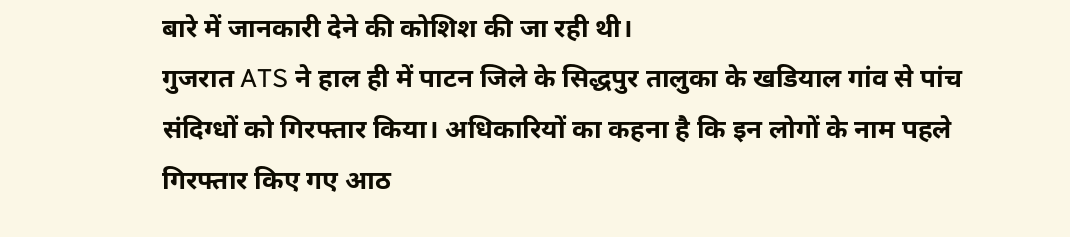बारे में जानकारी देने की कोशिश की जा रही थी।
गुजरात ATS ने हाल ही में पाटन जिले के सिद्धपुर तालुका के खडियाल गांव से पांच संदिग्धों को गिरफ्तार किया। अधिकारियों का कहना है कि इन लोगों के नाम पहले गिरफ्तार किए गए आठ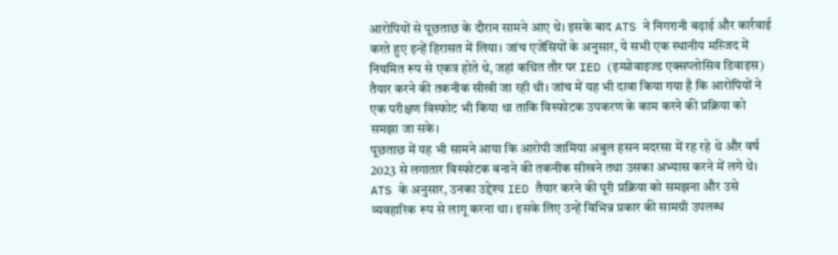आरोपियों से पूछताछ के दौरान सामने आए थे। इसके बाद ATS ने निगरानी बढ़ाई और कार्रवाई करते हुए इन्हें हिरासत में लिया। जांच एजेंसियों के अनुसार, ये सभी एक स्थानीय मस्जिद में नियमित रूप से एकत्र होते थे, जहां कथित तौर पर IED (इम्प्रोवाइज्ड एक्सप्लोसिव डिवाइस) तैयार करने की तकनीक सीखी जा रही थी। जांच में यह भी दावा किया गया है कि आरोपियों ने एक परीक्षण विस्फोट भी किया था ताकि विस्फोटक उपकरण के काम करने की प्रक्रिया को समझा जा सके।
पूछताछ में यह भी सामने आया कि आरोपी जामिया अबुल हसन मदरसा में रह रहे थे और वर्ष 2023 से लगातार विस्फोटक बनाने की तकनीक सीखने तथा उसका अभ्यास करने में लगे थे। ATS के अनुसार, उनका उद्देश्य IED तैयार करने की पूरी प्रक्रिया को समझना और उसे व्यवहारिक रूप से लागू करना था। इसके लिए उन्हें विभिन्न प्रकार की सामग्री उपलब्ध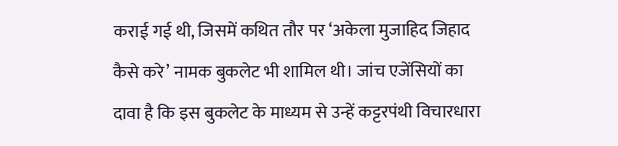कराई गई थी, जिसमें कथित तौर पर ‘अकेला मुजाहिद जिहाद कैसे करे’ नामक बुकलेट भी शामिल थी। जांच एजेंसियों का दावा है कि इस बुकलेट के माध्यम से उन्हें कट्टरपंथी विचारधारा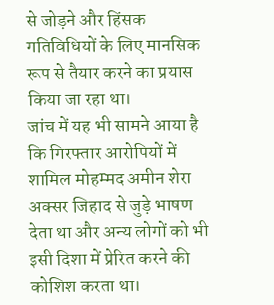से जोड़ने और हिंसक गतिविधियों के लिए मानसिक रूप से तैयार करने का प्रयास किया जा रहा था।
जांच में यह भी सामने आया है कि गिरफ्तार आरोपियों में शामिल मोहम्मद अमीन शेरा अक्सर जिहाद से जुड़े भाषण देता था और अन्य लोगों को भी इसी दिशा में प्रेरित करने की कोशिश करता था।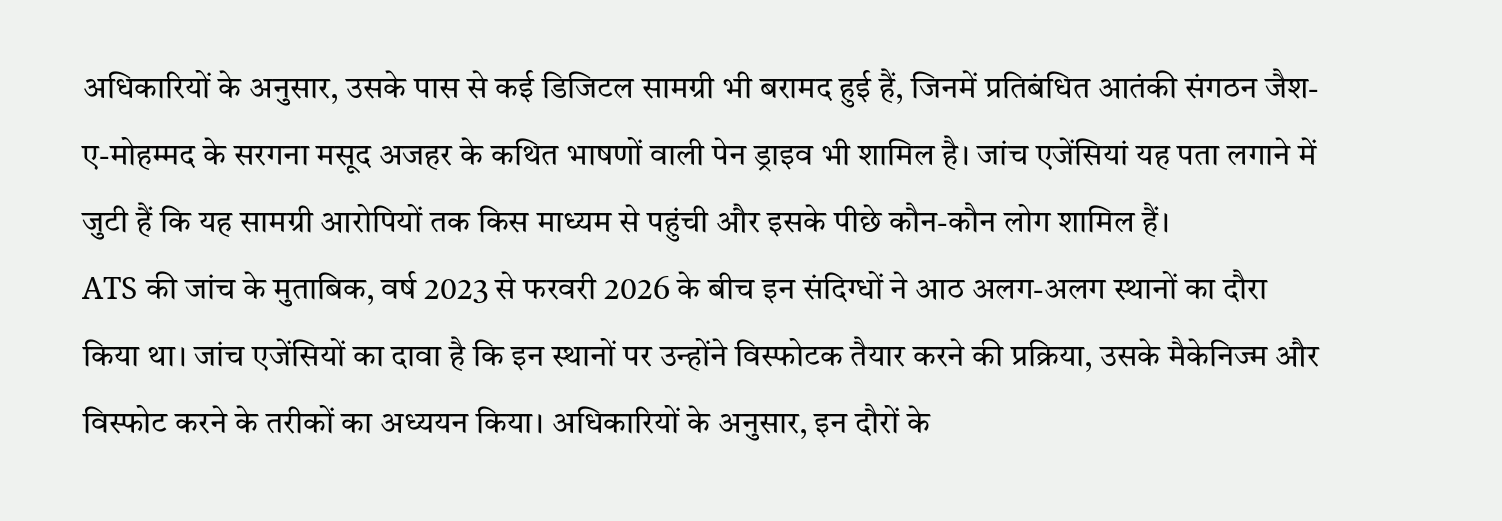अधिकारियों के अनुसार, उसके पास से कई डिजिटल सामग्री भी बरामद हुई हैं, जिनमें प्रतिबंधित आतंकी संगठन जैश-ए-मोहम्मद के सरगना मसूद अजहर के कथित भाषणों वाली पेन ड्राइव भी शामिल है। जांच एजेंसियां यह पता लगाने में जुटी हैं कि यह सामग्री आरोपियों तक किस माध्यम से पहुंची और इसके पीछे कौन-कौन लोग शामिल हैं।
ATS की जांच के मुताबिक, वर्ष 2023 से फरवरी 2026 के बीच इन संदिग्धों ने आठ अलग-अलग स्थानों का दौरा किया था। जांच एजेंसियों का दावा है कि इन स्थानों पर उन्होंने विस्फोटक तैयार करने की प्रक्रिया, उसके मैकेनिज्म और विस्फोट करने के तरीकों का अध्ययन किया। अधिकारियों के अनुसार, इन दौरों के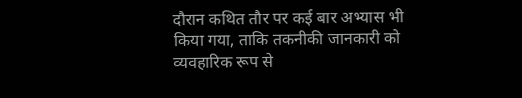दौरान कथित तौर पर कई बार अभ्यास भी किया गया, ताकि तकनीकी जानकारी को व्यवहारिक रूप से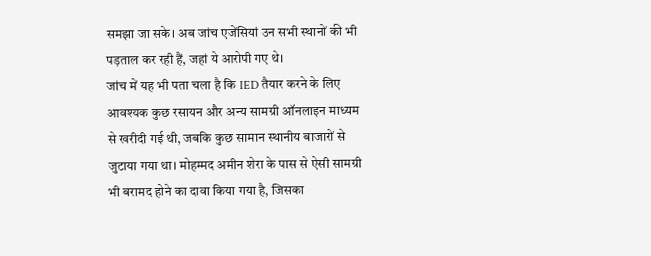समझा जा सके। अब जांच एजेंसियां उन सभी स्थानों की भी पड़ताल कर रही हैं, जहां ये आरोपी गए थे।
जांच में यह भी पता चला है कि IED तैयार करने के लिए आवश्यक कुछ रसायन और अन्य सामग्री ऑनलाइन माध्यम से खरीदी गई थी, जबकि कुछ सामान स्थानीय बाजारों से जुटाया गया था। मोहम्मद अमीन शेरा के पास से ऐसी सामग्री भी बरामद होने का दावा किया गया है, जिसका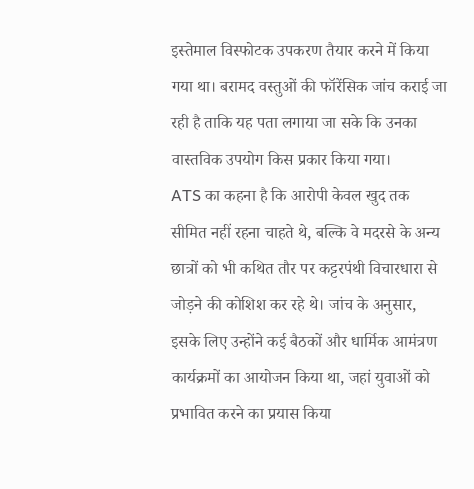इस्तेमाल विस्फोटक उपकरण तैयार करने में किया गया था। बरामद वस्तुओं की फॉरेंसिक जांच कराई जा रही है ताकि यह पता लगाया जा सके कि उनका वास्तविक उपयोग किस प्रकार किया गया।
ATS का कहना है कि आरोपी केवल खुद तक सीमित नहीं रहना चाहते थे, बल्कि वे मदरसे के अन्य छात्रों को भी कथित तौर पर कट्टरपंथी विचारधारा से जोड़ने की कोशिश कर रहे थे। जांच के अनुसार, इसके लिए उन्होंने कई बैठकों और धार्मिक आमंत्रण कार्यक्रमों का आयोजन किया था, जहां युवाओं को प्रभावित करने का प्रयास किया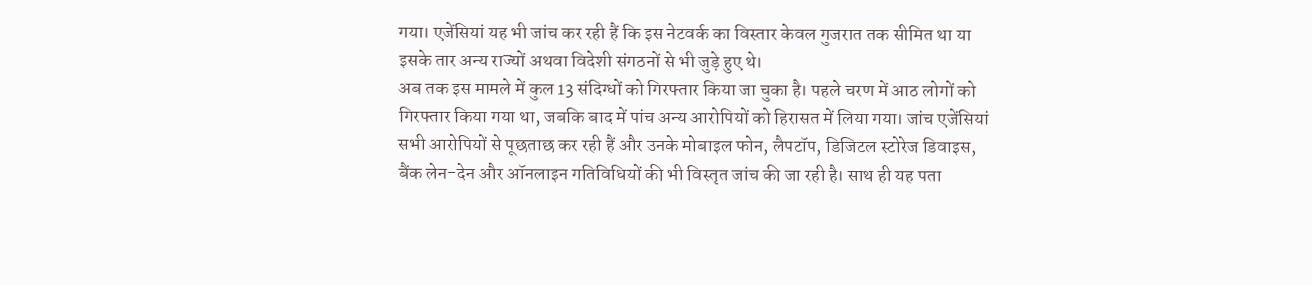गया। एजेंसियां यह भी जांच कर रही हैं कि इस नेटवर्क का विस्तार केवल गुजरात तक सीमित था या इसके तार अन्य राज्यों अथवा विदेशी संगठनों से भी जुड़े हुए थे।
अब तक इस मामले में कुल 13 संदिग्धों को गिरफ्तार किया जा चुका है। पहले चरण में आठ लोगों को गिरफ्तार किया गया था, जबकि बाद में पांच अन्य आरोपियों को हिरासत में लिया गया। जांच एजेंसियां सभी आरोपियों से पूछताछ कर रही हैं और उनके मोबाइल फोन, लैपटॉप, डिजिटल स्टोरेज डिवाइस, बैंक लेन-देन और ऑनलाइन गतिविधियों की भी विस्तृत जांच की जा रही है। साथ ही यह पता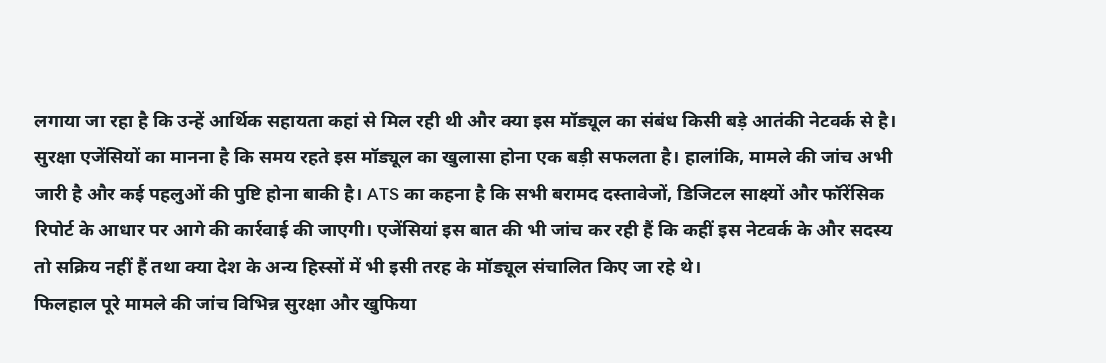लगाया जा रहा है कि उन्हें आर्थिक सहायता कहां से मिल रही थी और क्या इस मॉड्यूल का संबंध किसी बड़े आतंकी नेटवर्क से है।
सुरक्षा एजेंसियों का मानना है कि समय रहते इस मॉड्यूल का खुलासा होना एक बड़ी सफलता है। हालांकि, मामले की जांच अभी जारी है और कई पहलुओं की पुष्टि होना बाकी है। ATS का कहना है कि सभी बरामद दस्तावेजों, डिजिटल साक्ष्यों और फॉरेंसिक रिपोर्ट के आधार पर आगे की कार्रवाई की जाएगी। एजेंसियां इस बात की भी जांच कर रही हैं कि कहीं इस नेटवर्क के और सदस्य तो सक्रिय नहीं हैं तथा क्या देश के अन्य हिस्सों में भी इसी तरह के मॉड्यूल संचालित किए जा रहे थे।
फिलहाल पूरे मामले की जांच विभिन्न सुरक्षा और खुफिया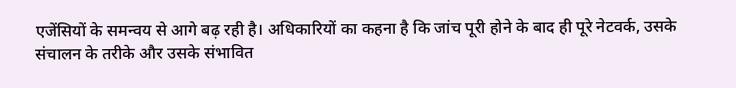एजेंसियों के समन्वय से आगे बढ़ रही है। अधिकारियों का कहना है कि जांच पूरी होने के बाद ही पूरे नेटवर्क, उसके संचालन के तरीके और उसके संभावित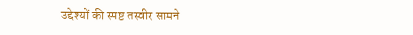उद्देश्यों की स्पष्ट तस्वीर सामने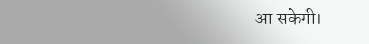आ सकेगी।